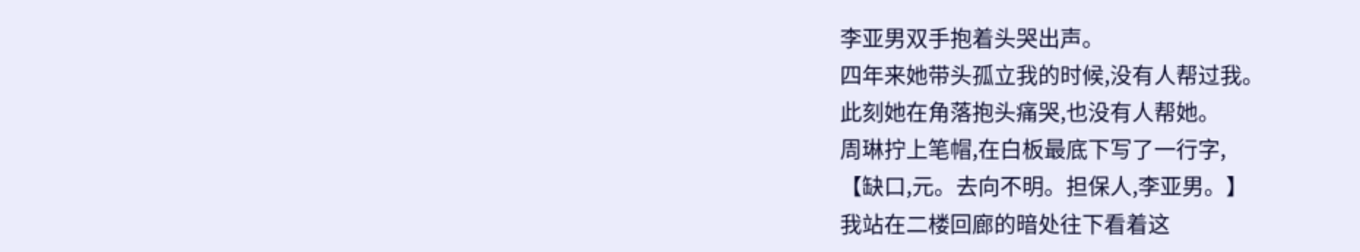李亚男双手抱着头哭出声。
四年来她带头孤立我的时候,没有人帮过我。
此刻她在角落抱头痛哭,也没有人帮她。
周琳拧上笔帽,在白板最底下写了一行字,
【缺口,元。去向不明。担保人,李亚男。】
我站在二楼回廊的暗处往下看着这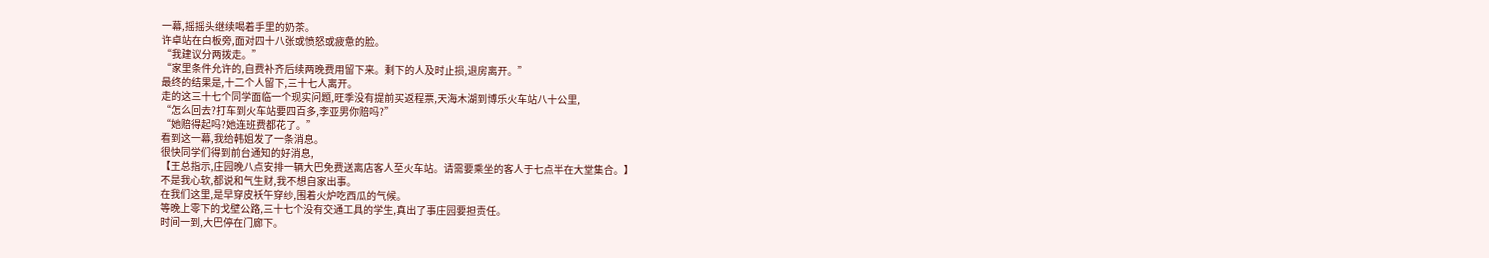一幕,摇摇头继续喝着手里的奶茶。
许卓站在白板旁,面对四十八张或愤怒或疲惫的脸。
“我建议分两拨走。”
“家里条件允许的,自费补齐后续两晚费用留下来。剩下的人及时止损,退房离开。”
最终的结果是,十二个人留下,三十七人离开。
走的这三十七个同学面临一个现实问题,旺季没有提前买返程票,天海木湖到博乐火车站八十公里,
“怎么回去?打车到火车站要四百多,李亚男你赔吗?”
“她赔得起吗?她连班费都花了。”
看到这一幕,我给韩姐发了一条消息。
很快同学们得到前台通知的好消息,
【王总指示,庄园晚八点安排一辆大巴免费送离店客人至火车站。请需要乘坐的客人于七点半在大堂集合。】
不是我心软,都说和气生财,我不想自家出事。
在我们这里,是早穿皮袄午穿纱,围着火炉吃西瓜的气候。
等晚上零下的戈壁公路,三十七个没有交通工具的学生,真出了事庄园要担责任。
时间一到,大巴停在门廊下。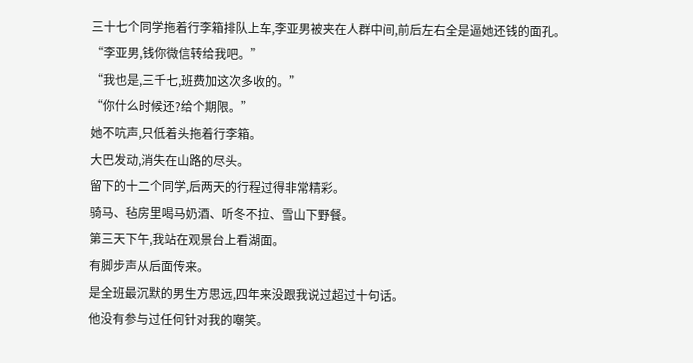三十七个同学拖着行李箱排队上车,李亚男被夹在人群中间,前后左右全是逼她还钱的面孔。
“李亚男,钱你微信转给我吧。”
“我也是,三千七,班费加这次多收的。”
“你什么时候还?给个期限。”
她不吭声,只低着头拖着行李箱。
大巴发动,消失在山路的尽头。
留下的十二个同学,后两天的行程过得非常精彩。
骑马、毡房里喝马奶酒、听冬不拉、雪山下野餐。
第三天下午,我站在观景台上看湖面。
有脚步声从后面传来。
是全班最沉默的男生方思远,四年来没跟我说过超过十句话。
他没有参与过任何针对我的嘲笑。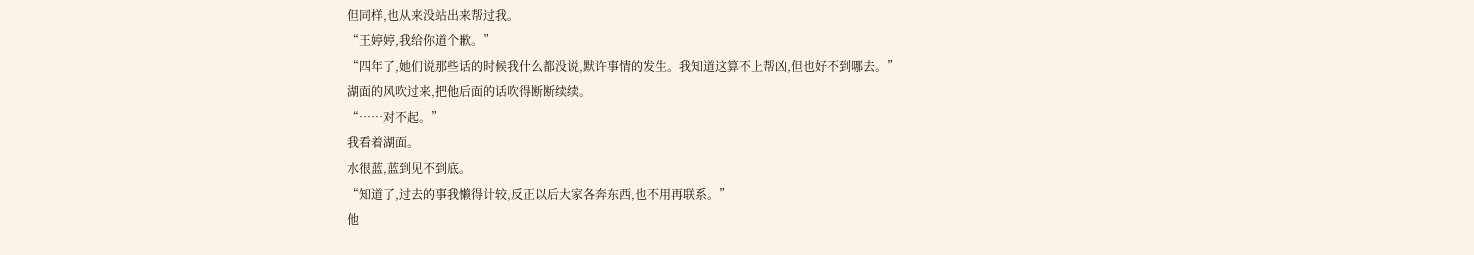但同样,也从来没站出来帮过我。
“王婷婷,我给你道个歉。”
“四年了,她们说那些话的时候我什么都没说,默许事情的发生。我知道这算不上帮凶,但也好不到哪去。”
湖面的风吹过来,把他后面的话吹得断断续续。
“……对不起。”
我看着湖面。
水很蓝,蓝到见不到底。
“知道了,过去的事我懒得计较,反正以后大家各奔东西,也不用再联系。”
他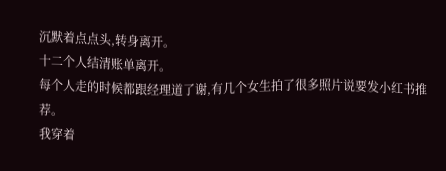沉默着点点头,转身离开。
十二个人结清账单离开。
每个人走的时候都跟经理道了谢,有几个女生拍了很多照片说要发小红书推荐。
我穿着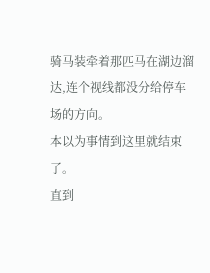骑马装牵着那匹马在湖边溜达,连个视线都没分给停车场的方向。
本以为事情到这里就结束了。
直到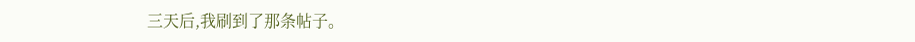三天后,我刷到了那条帖子。